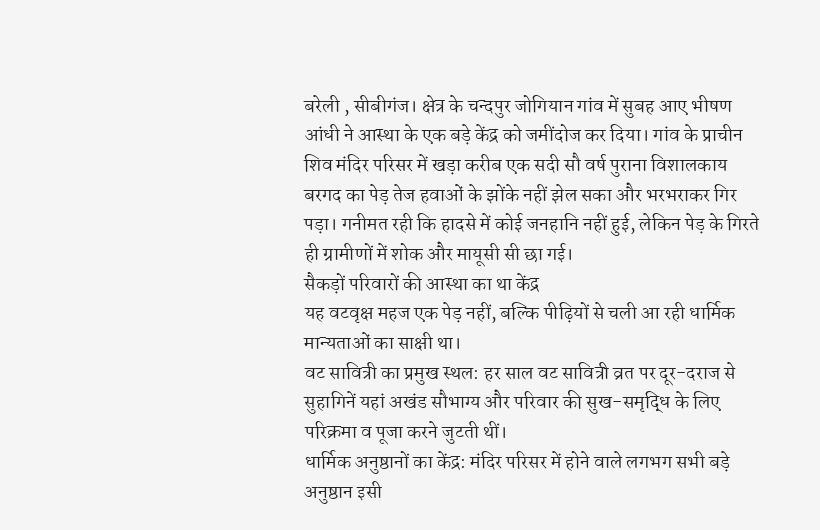बरेली , सीबीगंज। क्षेत्र के चन्दपुर जोगियान गांव में सुबह आए भीषण आंधी ने आस्था के एक बड़े केंद्र को जमींदोज कर दिया। गांव के प्राचीन शिव मंदिर परिसर में खड़ा करीब एक सदी सौ वर्ष पुराना विशालकाय बरगद का पेड़ तेज हवाओं के झोंके नहीं झेल सका और भरभराकर गिर पड़ा। गनीमत रही कि हादसे में कोई जनहानि नहीं हुई, लेकिन पेड़ के गिरते ही ग्रामीणों में शोक और मायूसी सी छा गई।
सैकड़ों परिवारों की आस्था का था केंद्र
यह वटवृक्ष महज एक पेड़ नहीं, बल्कि पीढ़ियों से चली आ रही धार्मिक मान्यताओं का साक्षी था।
वट सावित्री का प्रमुख स्थल: हर साल वट सावित्री व्रत पर दूर-दराज से सुहागिनें यहां अखंड सौभाग्य और परिवार की सुख-समृद्धि के लिए परिक्रमा व पूजा करने जुटती थीं।
धार्मिक अनुष्ठानों का केंद्र: मंदिर परिसर में होने वाले लगभग सभी बड़े अनुष्ठान इसी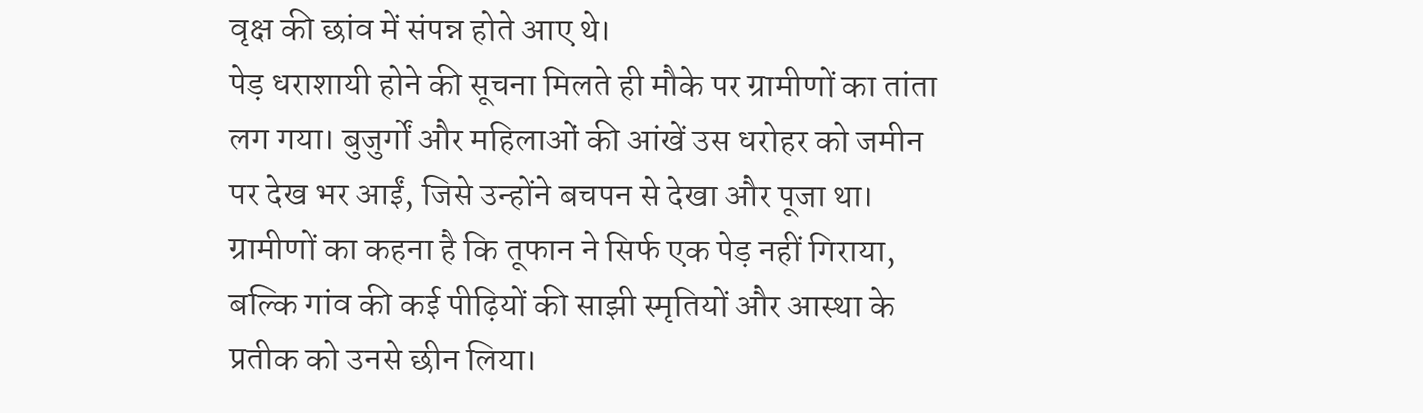वृक्ष की छांव में संपन्न होते आए थे।
पेड़ धराशायी होने की सूचना मिलते ही मौके पर ग्रामीणों का तांता लग गया। बुजुर्गों और महिलाओं की आंखें उस धरोहर को जमीन पर देख भर आईं, जिसे उन्होंने बचपन से देखा और पूजा था। ग्रामीणों का कहना है कि तूफान ने सिर्फ एक पेड़ नहीं गिराया, बल्कि गांव की कई पीढ़ियों की साझी स्मृतियों और आस्था के प्रतीक को उनसे छीन लिया।